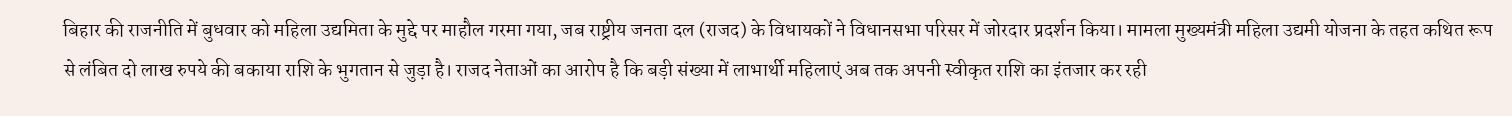बिहार की राजनीति में बुधवार को महिला उद्यमिता के मुद्दे पर माहौल गरमा गया, जब राष्ट्रीय जनता दल (राजद) के विधायकों ने विधानसभा परिसर में जोरदार प्रदर्शन किया। मामला मुख्यमंत्री महिला उद्यमी योजना के तहत कथित रूप से लंबित दो लाख रुपये की बकाया राशि के भुगतान से जुड़ा है। राजद नेताओं का आरोप है कि बड़ी संख्या में लाभार्थी महिलाएं अब तक अपनी स्वीकृत राशि का इंतजार कर रही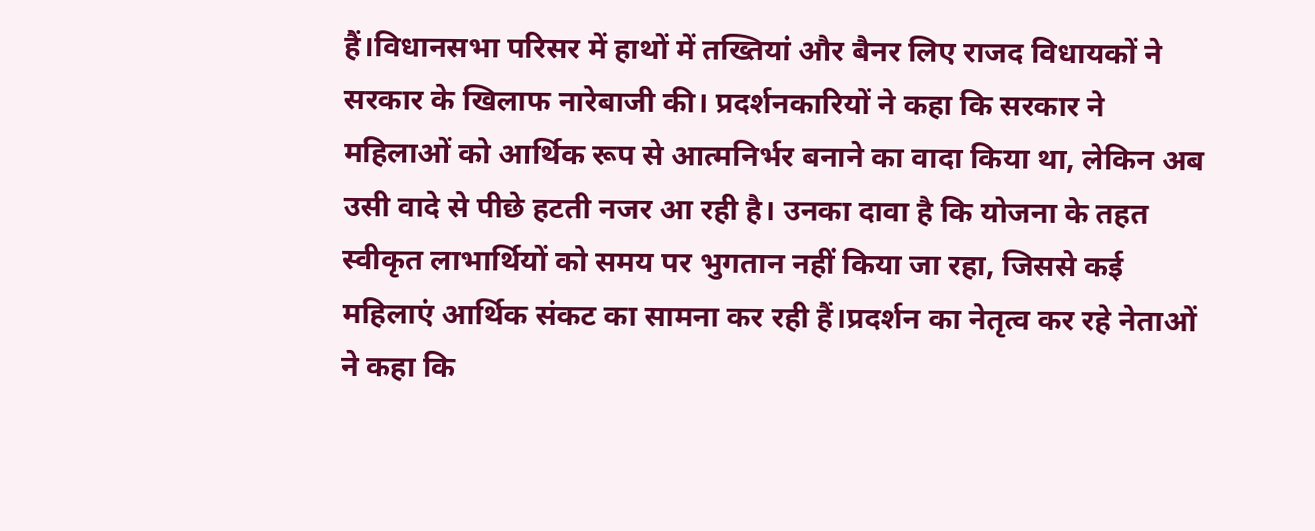हैं।विधानसभा परिसर में हाथों में तख्तियां और बैनर लिए राजद विधायकों ने सरकार के खिलाफ नारेबाजी की। प्रदर्शनकारियों ने कहा कि सरकार ने महिलाओं को आर्थिक रूप से आत्मनिर्भर बनाने का वादा किया था, लेकिन अब उसी वादे से पीछे हटती नजर आ रही है। उनका दावा है कि योजना के तहत स्वीकृत लाभार्थियों को समय पर भुगतान नहीं किया जा रहा, जिससे कई महिलाएं आर्थिक संकट का सामना कर रही हैं।प्रदर्शन का नेतृत्व कर रहे नेताओं ने कहा कि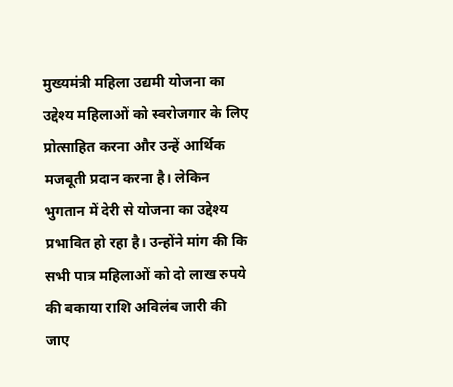मुख्यमंत्री महिला उद्यमी योजना का उद्देश्य महिलाओं को स्वरोजगार के लिए प्रोत्साहित करना और उन्हें आर्थिक मजबूती प्रदान करना है। लेकिन भुगतान में देरी से योजना का उद्देश्य प्रभावित हो रहा है। उन्होंने मांग की कि सभी पात्र महिलाओं को दो लाख रुपये की बकाया राशि अविलंब जारी की जाए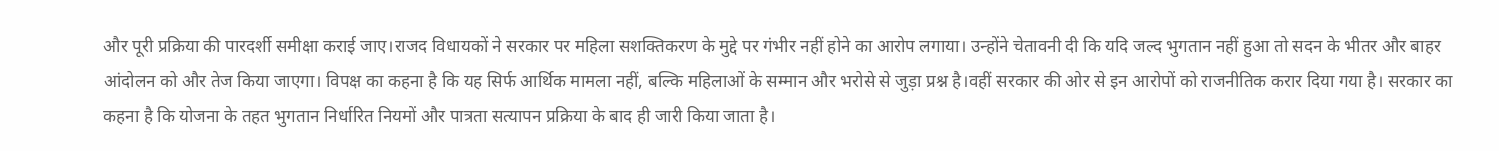और पूरी प्रक्रिया की पारदर्शी समीक्षा कराई जाए।राजद विधायकों ने सरकार पर महिला सशक्तिकरण के मुद्दे पर गंभीर नहीं होने का आरोप लगाया। उन्होंने चेतावनी दी कि यदि जल्द भुगतान नहीं हुआ तो सदन के भीतर और बाहर आंदोलन को और तेज किया जाएगा। विपक्ष का कहना है कि यह सिर्फ आर्थिक मामला नहीं, बल्कि महिलाओं के सम्मान और भरोसे से जुड़ा प्रश्न है।वहीं सरकार की ओर से इन आरोपों को राजनीतिक करार दिया गया है। सरकार का कहना है कि योजना के तहत भुगतान निर्धारित नियमों और पात्रता सत्यापन प्रक्रिया के बाद ही जारी किया जाता है।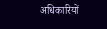अधिकारियों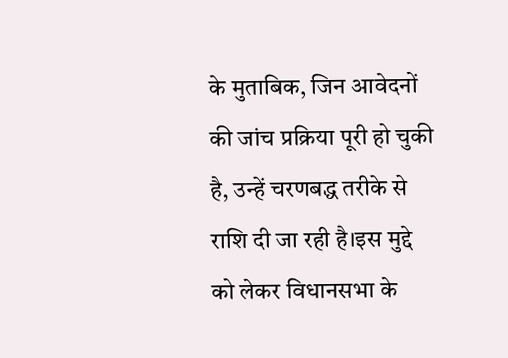के मुताबिक, जिन आवेदनों की जांच प्रक्रिया पूरी हो चुकी है, उन्हें चरणबद्ध तरीके से राशि दी जा रही है।इस मुद्दे को लेकर विधानसभा के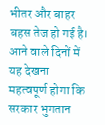भीतर और बाहर बहस तेज हो गई है। आने वाले दिनों में यह देखना महत्वपूर्ण होगा कि सरकार भुगतान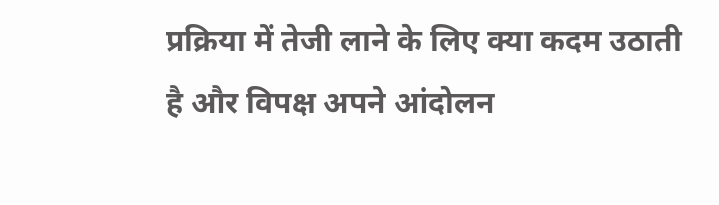प्रक्रिया में तेजी लाने के लिए क्या कदम उठाती है और विपक्ष अपने आंदोलन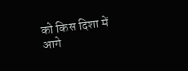को किस दिशा में आगे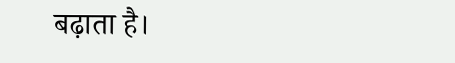बढ़ाता है।